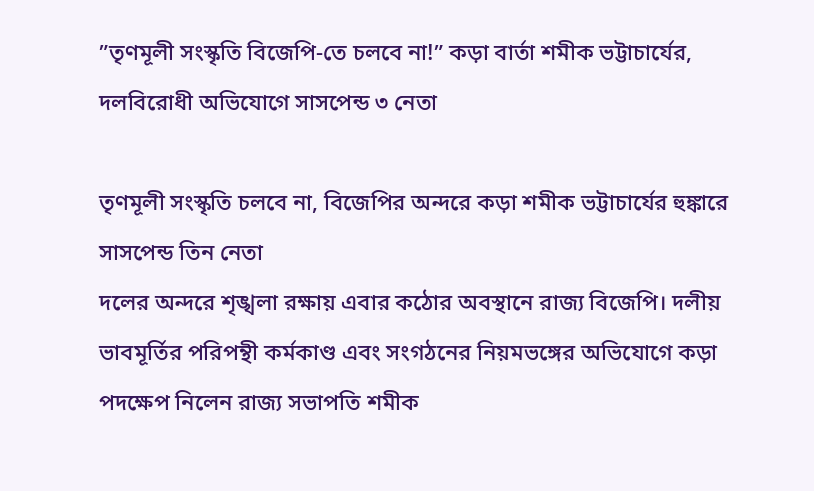”তৃণমূলী সংস্কৃতি বিজেপি-তে চলবে না!” কড়া বার্তা শমীক ভট্টাচার্যের, দলবিরোধী অভিযোগে সাসপেন্ড ৩ নেতা

তৃণমূলী সংস্কৃতি চলবে না, বিজেপির অন্দরে কড়া শমীক ভট্টাচার্যের হুঙ্কারে সাসপেন্ড তিন নেতা
দলের অন্দরে শৃঙ্খলা রক্ষায় এবার কঠোর অবস্থানে রাজ্য বিজেপি। দলীয় ভাবমূর্তির পরিপন্থী কর্মকাণ্ড এবং সংগঠনের নিয়মভঙ্গের অভিযোগে কড়া পদক্ষেপ নিলেন রাজ্য সভাপতি শমীক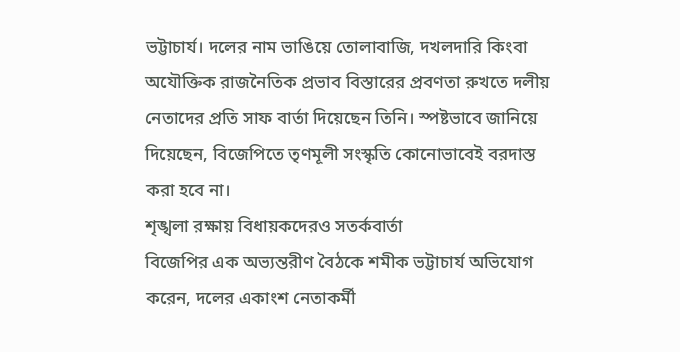ভট্টাচার্য। দলের নাম ভাঙিয়ে তোলাবাজি, দখলদারি কিংবা অযৌক্তিক রাজনৈতিক প্রভাব বিস্তারের প্রবণতা রুখতে দলীয় নেতাদের প্রতি সাফ বার্তা দিয়েছেন তিনি। স্পষ্টভাবে জানিয়ে দিয়েছেন, বিজেপিতে তৃণমূলী সংস্কৃতি কোনোভাবেই বরদাস্ত করা হবে না।
শৃঙ্খলা রক্ষায় বিধায়কদেরও সতর্কবার্তা
বিজেপির এক অভ্যন্তরীণ বৈঠকে শমীক ভট্টাচার্য অভিযোগ করেন, দলের একাংশ নেতাকর্মী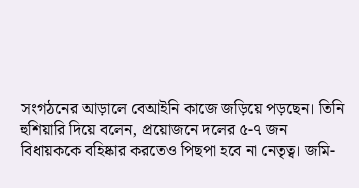সংগঠনের আড়ালে বেআইনি কাজে জড়িয়ে পড়ছেন। তিনি হুশিয়ারি দিয়ে বলেন, প্রয়োজনে দলের ৫-৭ জন বিধায়ককে বহিষ্কার করতেও পিছপা হবে না নেতৃত্ব। জমি-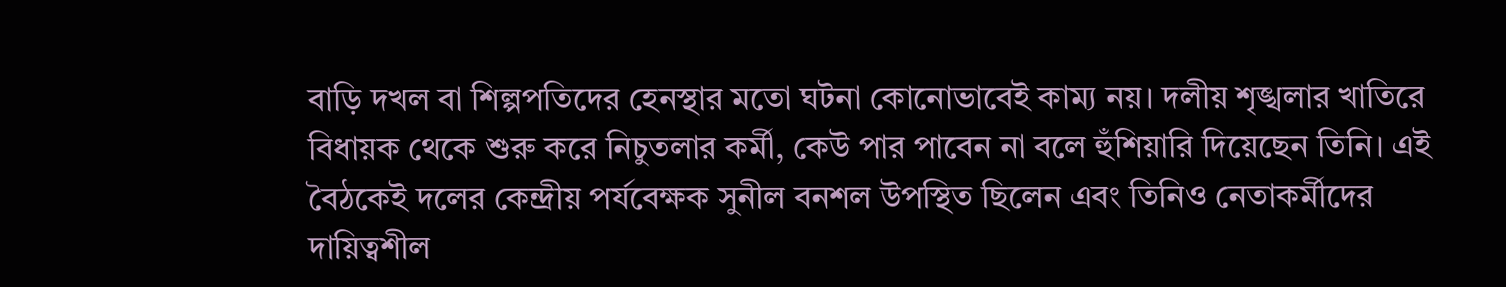বাড়ি দখল বা শিল্পপতিদের হেনস্থার মতো ঘটনা কোনোভাবেই কাম্য নয়। দলীয় শৃঙ্খলার খাতিরে বিধায়ক থেকে শুরু করে নিচুতলার কর্মী, কেউ পার পাবেন না বলে হুঁশিয়ারি দিয়েছেন তিনি। এই বৈঠকেই দলের কেন্দ্রীয় পর্যবেক্ষক সুনীল বনশল উপস্থিত ছিলেন এবং তিনিও নেতাকর্মীদের দায়িত্বশীল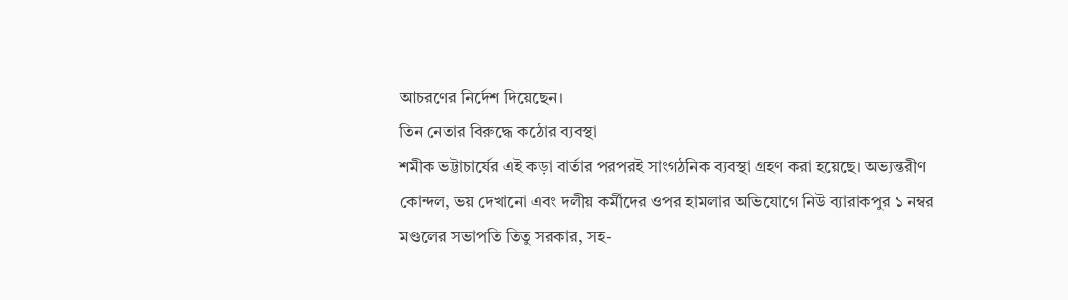আচরণের নির্দেশ দিয়েছেন।
তিন নেতার বিরুদ্ধে কঠোর ব্যবস্থা
শমীক ভট্টাচার্যের এই কড়া বার্তার পরপরই সাংগঠনিক ব্যবস্থা গ্রহণ করা হয়েছে। অভ্যন্তরীণ কোন্দল, ভয় দেখানো এবং দলীয় কর্মীদের ওপর হামলার অভিযোগে নিউ ব্যারাকপুর ১ নম্বর মণ্ডলের সভাপতি তিতু সরকার, সহ-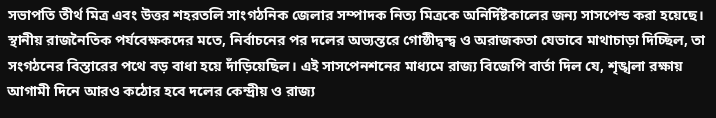সভাপতি তীর্থ মিত্র এবং উত্তর শহরতলি সাংগঠনিক জেলার সম্পাদক নিত্য মিত্রকে অনির্দিষ্টকালের জন্য সাসপেন্ড করা হয়েছে। স্থানীয় রাজনৈতিক পর্যবেক্ষকদের মতে, নির্বাচনের পর দলের অভ্যন্তরে গোষ্ঠীদ্বন্দ্ব ও অরাজকতা যেভাবে মাথাচাড়া দিচ্ছিল, তা সংগঠনের বিস্তারের পথে বড় বাধা হয়ে দাঁড়িয়েছিল। এই সাসপেনশনের মাধ্যমে রাজ্য বিজেপি বার্তা দিল যে, শৃঙ্খলা রক্ষায় আগামী দিনে আরও কঠোর হবে দলের কেন্দ্রীয় ও রাজ্য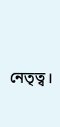নেতৃত্ব।